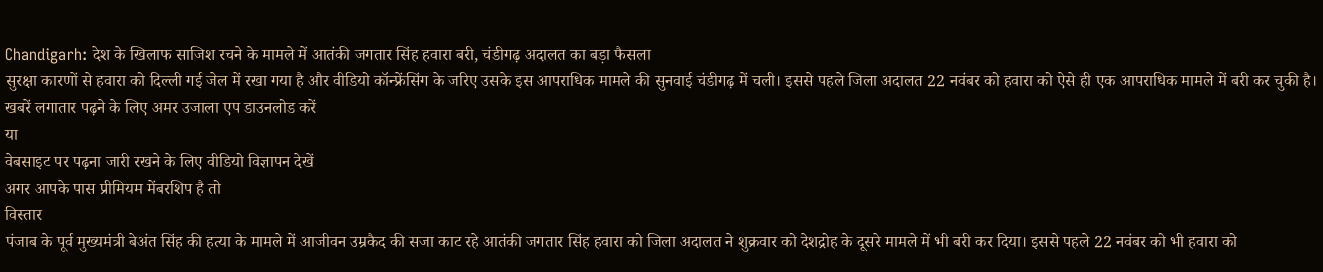Chandigarh: देश के खिलाफ साजिश रचने के मामले में आतंकी जगतार सिंह हवारा बरी, चंडीगढ़ अदालत का बड़ा फैसला
सुरक्षा कारणों से हवारा को दिल्ली गई जेल में रखा गया है और वीडियो कॉन्फ्रेंसिंग के जरिए उसके इस आपराधिक मामले की सुनवाई चंडीगढ़ में चली। इससे पहले जिला अदालत 22 नवंबर को हवारा को ऐसे ही एक आपराधिक मामले में बरी कर चुकी है।
खबरें लगातार पढ़ने के लिए अमर उजाला एप डाउनलोड करें
या
वेबसाइट पर पढ़ना जारी रखने के लिए वीडियो विज्ञापन देखें
अगर आपके पास प्रीमियम मेंबरशिप है तो
विस्तार
पंजाब के पूर्व मुख्यमंत्री बेअंत सिंह की हत्या के मामले में आजीवन उम्रकैद की सजा काट रहे आतंकी जगतार सिंह हवारा को जिला अदालत ने शुक्रवार को देशद्रोह के दूसरे मामले में भी बरी कर दिया। इससे पहले 22 नवंबर को भी हवारा को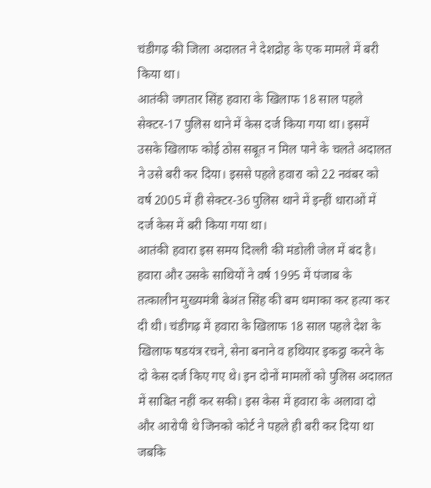चंडीगढ़ की जिला अदालत ने देशद्रोह के एक मामले में बरी किया था।
आतंकी जगतार सिंह हवारा के खिलाफ 18 साल पहले सेक्टर-17 पुलिस थाने में केस दर्ज किया गया था। इसमें उसके खिलाफ कोई ठोस सबूत न मिल पाने के चलते अदालत ने उसे बरी कर दिया। इससे पहले हवारा को 22 नवंबर को वर्ष 2005 में ही सेक्टर-36 पुलिस थाने में इन्हीं धाराओं में दर्ज केस में बरी किया गया था।
आतंकी हवारा इस समय दिल्ली की मंडोली जेल में बंद है। हवारा और उसके साथियों ने वर्ष 1995 में पंजाब के तत्कालीन मुख्यमंत्री बेअंत सिंह की बम धमाका कर हत्या कर दी थी। चंडीगढ़ में हवारा के खिलाफ 18 साल पहले देश के खिलाफ षडयंत्र रचने, सेना बनाने व हथियार इकट्ठा करने के दो केस दर्ज किए गए थे। इन दोनों मामलों को पुलिस अदालत में साबित नहीं कर सकी। इस केस में हवारा के अलावा दो और आरोपी थे जिनको कोर्ट ने पहले ही बरी कर दिया था जबकि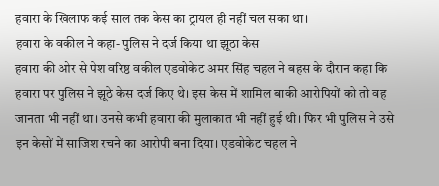हवारा के खिलाफ कई साल तक केस का ट्रायल ही नहीं चल सका था।
हवारा के वकील ने कहा- पुलिस ने दर्ज किया था झूठा केस
हवारा की ओर से पेश वरिष्ठ वकील एडवोकेट अमर सिंह चहल ने बहस के दौरान कहा कि हवारा पर पुलिस ने झूठे केस दर्ज किए थे। इस केस में शामिल बाकी आरोपियों को तो वह जानता भी नहीं था। उनसे कभी हवारा की मुलाकात भी नहीं हुई थी। फिर भी पुलिस ने उसे इन केसों में साजिश रचने का आरोपी बना दिया। एडवोकेट चहल ने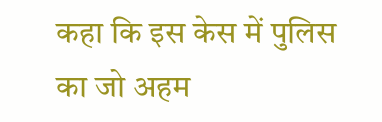कहा कि इस केस में पुलिस का जो अहम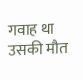गवाह था उसकी मौत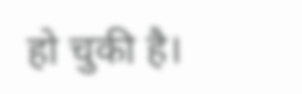हो चुकी है।